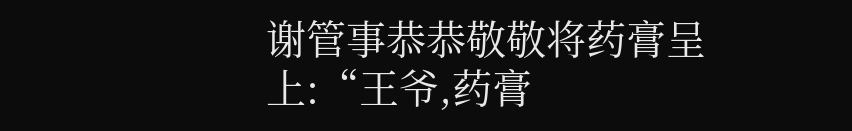谢管事恭恭敬敬将药膏呈上:“王爷,药膏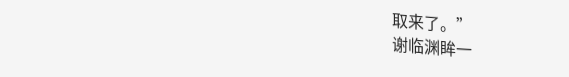取来了。”
谢临渊眸一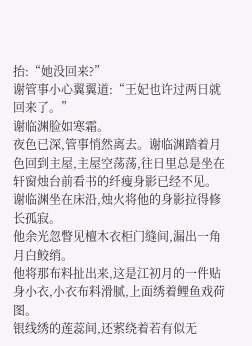抬:“她没回来?”
谢管事小心翼翼道:“王妃也许过两日就回来了。”
谢临渊脸如寒霜。
夜色已深,管事悄然离去。谢临渊踏着月色回到主屋,主屋空荡荡,往日里总是坐在轩窗烛台前看书的纤瘦身影已经不见。
谢临渊坐在床沿,烛火将他的身影拉得修长孤寂。
他余光忽瞥见檀木衣柜门缝间,漏出一角月白鲛绡。
他将那布料扯出来,这是江初月的一件贴身小衣,小衣布料滑腻,上面绣着鲤鱼戏荷图。
银线绣的莲蕊间,还萦绕着若有似无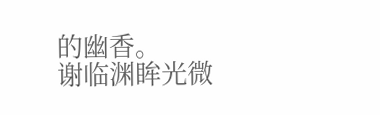的幽香。
谢临渊眸光微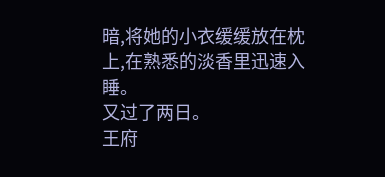暗,将她的小衣缓缓放在枕上,在熟悉的淡香里迅速入睡。
又过了两日。
王府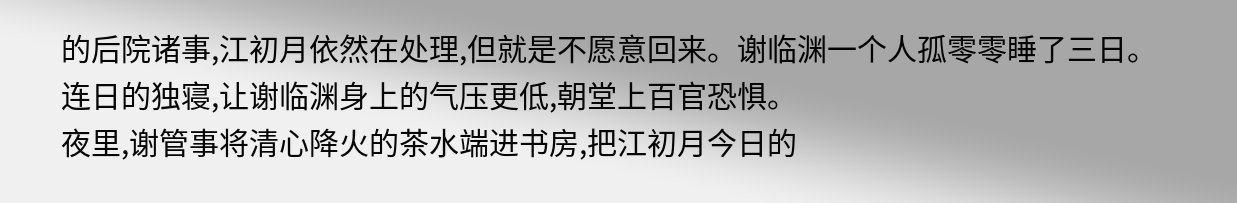的后院诸事,江初月依然在处理,但就是不愿意回来。谢临渊一个人孤零零睡了三日。
连日的独寝,让谢临渊身上的气压更低,朝堂上百官恐惧。
夜里,谢管事将清心降火的茶水端进书房,把江初月今日的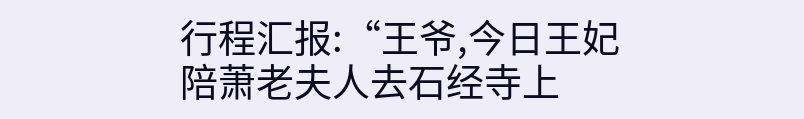行程汇报:“王爷,今日王妃陪萧老夫人去石经寺上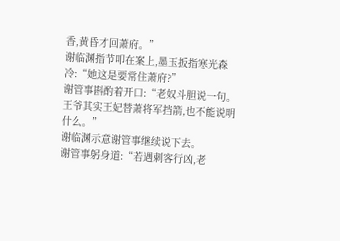香,黄昏才回萧府。”
谢临渊指节叩在案上,墨玉扳指寒光森冷:“她这是要常住萧府?”
谢管事斟酌着开口:“老奴斗胆说一句。王爷其实王妃替萧将军挡箭,也不能说明什么。”
谢临渊示意谢管事继续说下去。
谢管事躬身道:“若遇刺客行凶,老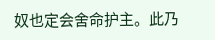奴也定会舍命护主。此乃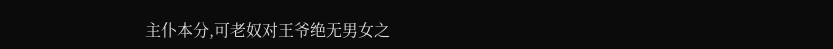主仆本分,可老奴对王爷绝无男女之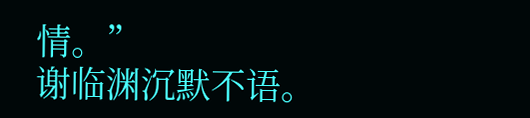情。”
谢临渊沉默不语。